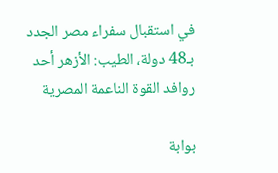في استقبال سفراء مصر الجدد بـ48 دولة، الطيب: الأزهر أحد روافد القوة الناعمة المصرية

بوابة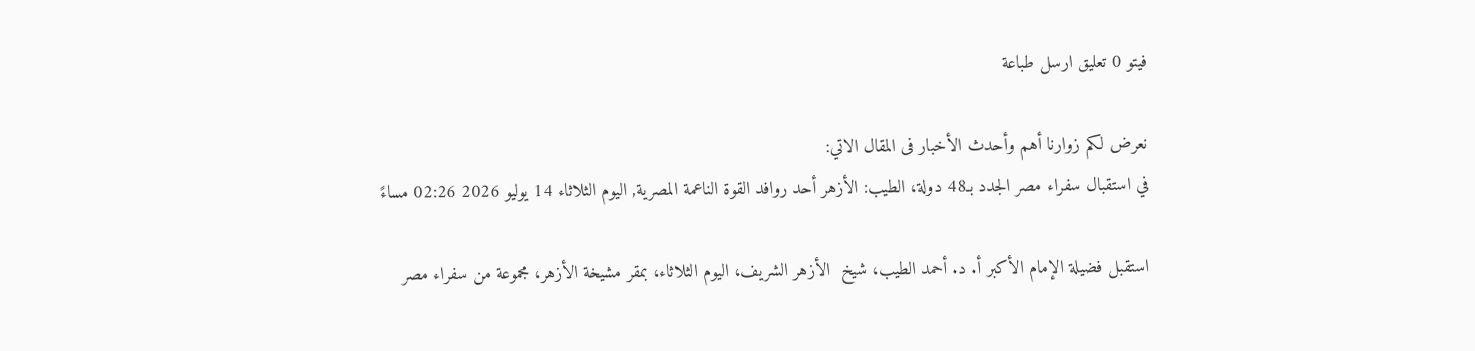فيتو 0 تعليق ارسل طباعة

نعرض لكم زوارنا أهم وأحدث الأخبار فى المقال الاتي:
في استقبال سفراء مصر الجدد بـ48 دولة، الطيب: الأزهر أحد روافد القوة الناعمة المصرية, اليوم الثلاثاء 14 يوليو 2026 02:26 مساءً

استقبل فضيلة الإمام الأكبر أ. د. أحمد الطيب، شيخ  الأزهر الشريف، اليوم الثلاثاء، بمقر مشيخة الأزهر، مجموعة من سفراء مصر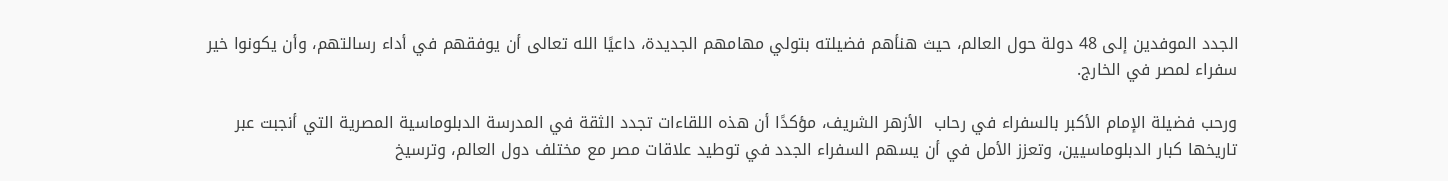الجدد الموفدين إلى 48 دولة حول العالم، حيث هنأهم فضيلته بتولي مهامهم الجديدة، داعيًا الله تعالى أن يوفقهم في أداء رسالتهم، وأن يكونوا خير سفراء لمصر في الخارج.

ورحب فضيلة الإمام الأكبر بالسفراء في رحاب  الأزهر الشريف، مؤكدًا أن هذه اللقاءات تجدد الثقة في المدرسة الدبلوماسية المصرية التي أنجبت عبر تاريخها كبار الدبلوماسيين، وتعزز الأمل في أن يسهم السفراء الجدد في توطيد علاقات مصر مع مختلف دول العالم، وترسيخ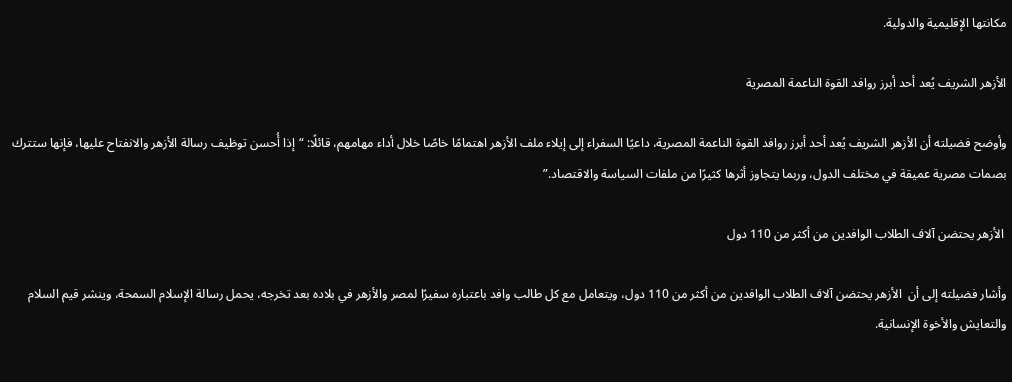مكانتها الإقليمية والدولية.

الأزهر الشريف يُعد أحد أبرز روافد القوة الناعمة المصرية

وأوضح فضيلته أن الأزهر الشريف يُعد أحد أبرز روافد القوة الناعمة المصرية، داعيًا السفراء إلى إيلاء ملف الأزهر اهتمامًا خاصًا خلال أداء مهامهم، قائلًا: “إذا أُحسن توظيف رسالة الأزهر والانفتاح عليها، فإنها ستترك بصمات مصرية عميقة في مختلف الدول، وربما يتجاوز أثرها كثيرًا من ملفات السياسة والاقتصاد.”

 الأزهر يحتضن آلاف الطلاب الوافدين من أكثر من 110 دول

وأشار فضيلته إلى أن  الأزهر يحتضن آلاف الطلاب الوافدين من أكثر من 110 دول، ويتعامل مع كل طالب وافد باعتباره سفيرًا لمصر والأزهر في بلاده بعد تخرجه، يحمل رسالة الإسلام السمحة، وينشر قيم السلام والتعايش والأخوة الإنسانية.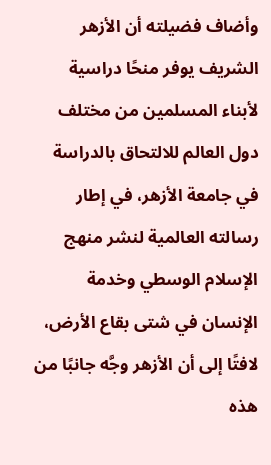وأضاف فضيلته أن الأزهر الشريف يوفر منحًا دراسية لأبناء المسلمين من مختلف دول العالم للالتحاق بالدراسة في جامعة الأزهر، في إطار رسالته العالمية لنشر منهج الإسلام الوسطي وخدمة الإنسان في شتى بقاع الأرض، لافتًا إلى أن الأزهر وجَّه جانبًا من هذه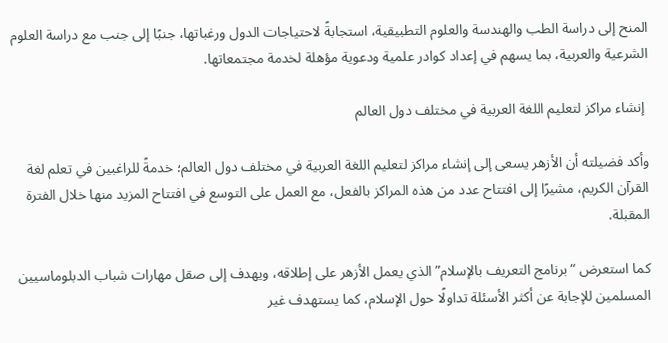المنح إلى دراسة الطب والهندسة والعلوم التطبيقية، استجابةً لاحتياجات الدول ورغباتها، جنبًا إلى جنب مع دراسة العلوم الشرعية والعربية، بما يسهم في إعداد كوادر علمية ودعوية مؤهلة لخدمة مجتمعاتها.

 إنشاء مراكز لتعليم اللغة العربية في مختلف دول العالم

وأكد فضيلته أن الأزهر يسعى إلى إنشاء مراكز لتعليم اللغة العربية في مختلف دول العالم؛ خدمةً للراغبين في تعلم لغة القرآن الكريم، مشيرًا إلى افتتاح عدد من هذه المراكز بالفعل، مع العمل على التوسع في افتتاح المزيد منها خلال الفترة المقبلة.

كما استعرض “برنامج التعريف بالإسلام” الذي يعمل الأزهر على إطلاقه، ويهدف إلى صقل مهارات شباب الدبلوماسيين المسلمين للإجابة عن أكثر الأسئلة تداولًا حول الإسلام، كما يستهدف غير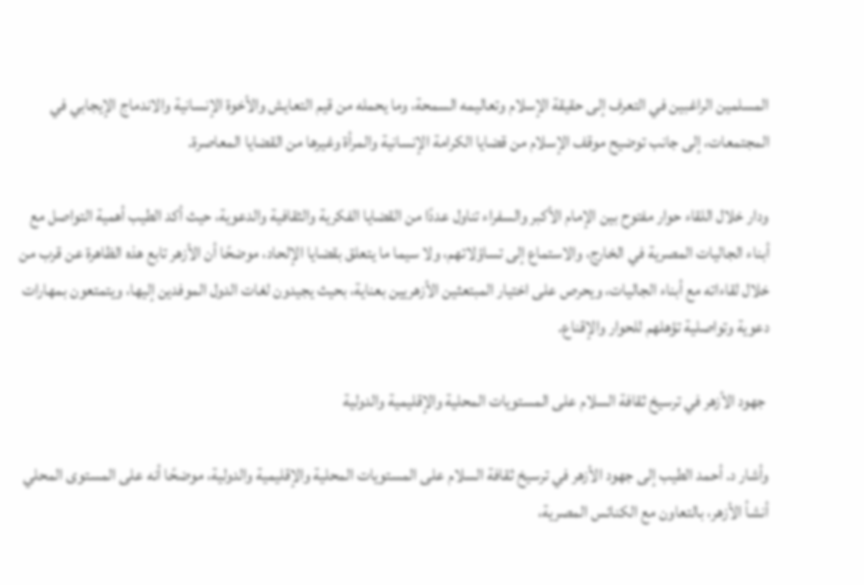المسلمين الراغبين في التعرف إلى حقيقة الإسلام وتعاليمه السمحة، وما يحمله من قيم التعايش والأخوة الإنسانية والاندماج الإيجابي في المجتمعات، إلى جانب توضيح موقف الإسلام من قضايا الكرامة الإنسانية والمرأة وغيرها من القضايا المعاصرة.

ودار خلال اللقاء حوار مفتوح بين الإمام الأكبر والسفراء تناول عددًا من القضايا الفكرية والثقافية والدعوية، حيث أكد الطيب أهمية التواصل مع أبناء الجاليات المصرية في الخارج، والاستماع إلى تساؤلاتهم، ولا سيما ما يتعلق بقضايا الإلحاد، موضحًا أن الأزهر تابع هذه الظاهرة عن قرب من خلال لقاءاته مع أبناء الجاليات، ويحرص على اختيار المبتعثين الأزهريين بعناية، بحيث يجيدون لغات الدول الموفدين إليها، ويتمتعون بمهارات دعوية وتواصلية تؤهلهم للحوار والإقناع.

 جهود الأزهر في ترسيخ ثقافة السلام على المستويات المحلية والإقليمية والدولية

وأشار د. أحمد الطيب إلى جهود الأزهر في ترسيخ ثقافة السلام على المستويات المحلية والإقليمية والدولية، موضحًا أنه على المستوى المحلي أنشأ الأزهر، بالتعاون مع الكنائس المصرية،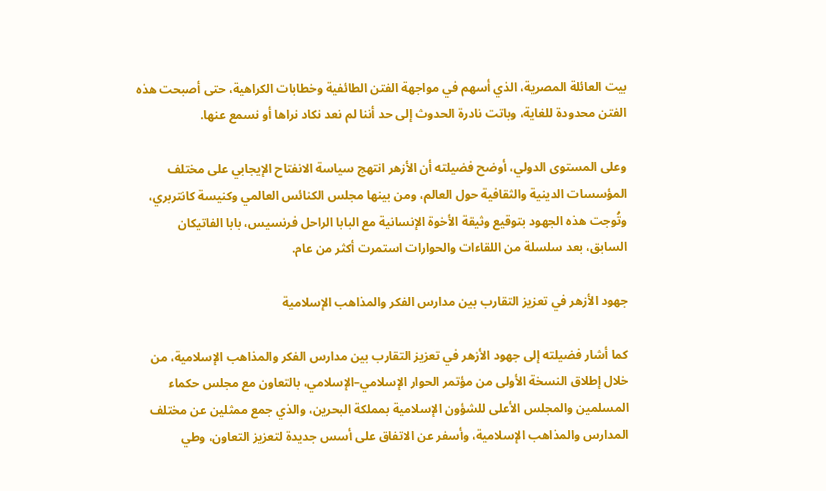بيت العائلة المصرية، الذي أسهم في مواجهة الفتن الطائفية وخطابات الكراهية، حتى أصبحت هذه الفتن محدودة للغاية، وباتت نادرة الحدوث إلى حد أننا لم نعد نكاد نراها أو نسمع عنها.

وعلى المستوى الدولي، أوضح فضيلته أن الأزهر انتهج سياسة الانفتاح الإيجابي على مختلف المؤسسات الدينية والثقافية حول العالم، ومن بينها مجلس الكنائس العالمي وكنيسة كانتربري، وتُوجت هذه الجهود بتوقيع وثيقة الأخوة الإنسانية مع البابا الراحل فرنسيس، بابا الفاتيكان السابق، بعد سلسلة من اللقاءات والحوارات استمرت أكثر من عام.

جهود الأزهر في تعزيز التقارب بين مدارس الفكر والمذاهب الإسلامية

كما أشار فضيلته إلى جهود الأزهر في تعزيز التقارب بين مدارس الفكر والمذاهب الإسلامية، من خلال إطلاق النسخة الأولى من مؤتمر الحوار الإسلامي–الإسلامي، بالتعاون مع مجلس حكماء المسلمين والمجلس الأعلى للشؤون الإسلامية بمملكة البحرين، والذي جمع ممثلين عن مختلف المدارس والمذاهب الإسلامية، وأسفر عن الاتفاق على أسس جديدة لتعزيز التعاون، وطي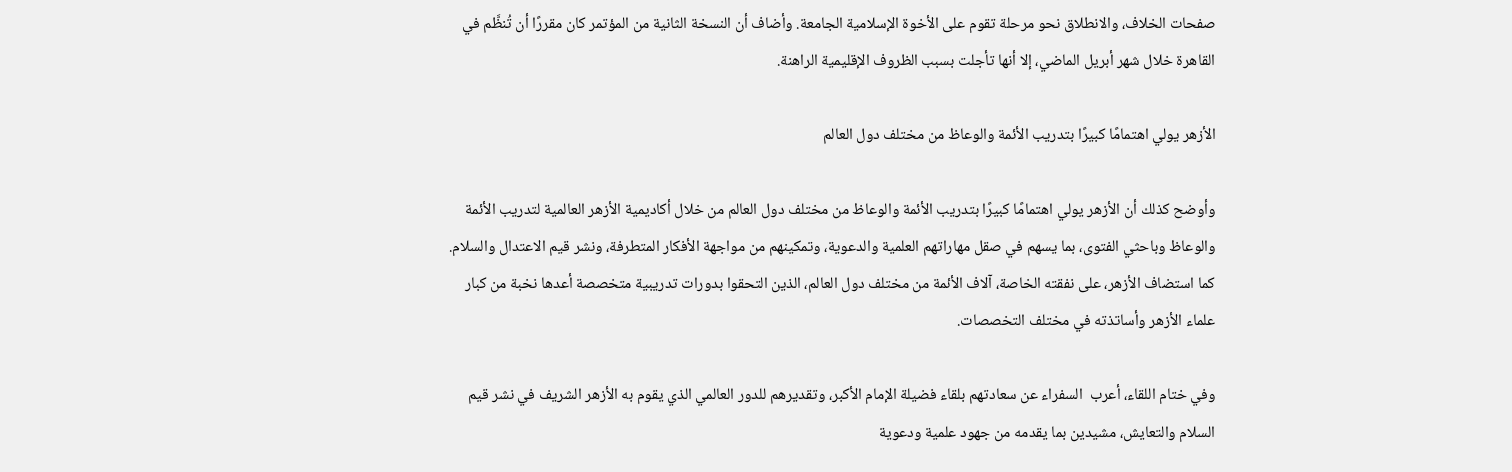صفحات الخلاف، والانطلاق نحو مرحلة تقوم على الأخوة الإسلامية الجامعة. وأضاف أن النسخة الثانية من المؤتمر كان مقررًا أن تُنظَّم في القاهرة خلال شهر أبريل الماضي، إلا أنها تأجلت بسبب الظروف الإقليمية الراهنة.

الأزهر يولي اهتمامًا كبيرًا بتدريب الأئمة والوعاظ من مختلف دول العالم

وأوضح كذلك أن الأزهر يولي اهتمامًا كبيرًا بتدريب الأئمة والوعاظ من مختلف دول العالم من خلال أكاديمية الأزهر العالمية لتدريب الأئمة والوعاظ وباحثي الفتوى، بما يسهم في صقل مهاراتهم العلمية والدعوية، وتمكينهم من مواجهة الأفكار المتطرفة، ونشر قيم الاعتدال والسلام. كما استضاف الأزهر، على نفقته الخاصة، آلاف الأئمة من مختلف دول العالم، الذين التحقوا بدورات تدريبية متخصصة أعدها نخبة من كبار علماء الأزهر وأساتذته في مختلف التخصصات.

وفي ختام اللقاء، أعرب  السفراء عن سعادتهم بلقاء فضيلة الإمام الأكبر، وتقديرهم للدور العالمي الذي يقوم به الأزهر الشريف في نشر قيم السلام والتعايش، مشيدين بما يقدمه من جهود علمية ودعوية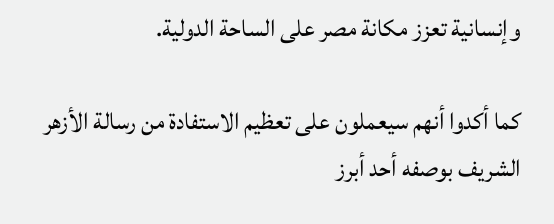وإنسانية تعزز مكانة مصر على الساحة الدولية.

كما أكدوا أنهم سيعملون على تعظيم الاستفادة من رسالة الأزهر الشريف بوصفه أحد أبرز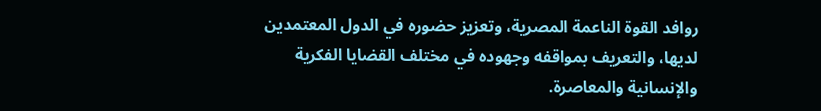روافد القوة الناعمة المصرية، وتعزيز حضوره في الدول المعتمدين لديها، والتعريف بمواقفه وجهوده في مختلف القضايا الفكرية والإنسانية والمعاصرة.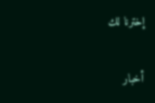إخترنا لك

أخبار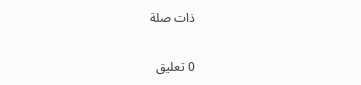ذات صلة

0 تعليق